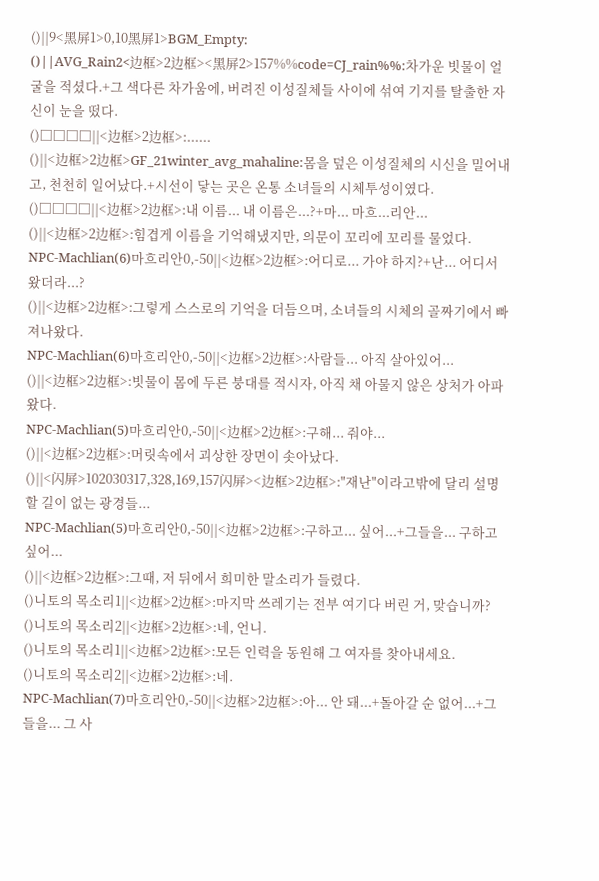()||9<黑屏1>0,10黑屏1>BGM_Empty:
()||AVG_Rain2<边框>2边框><黑屏2>157%%code=CJ_rain%%:차가운 빗물이 얼굴을 적셨다.+그 색다른 차가움에, 버려진 이성질체들 사이에 섞여 기지를 탈출한 자신이 눈을 떴다.
()□□□□||<边框>2边框>:......
()||<边框>2边框>GF_21winter_avg_mahaline:몸을 덮은 이성질체의 시신을 밀어내고, 천천히 일어났다.+시선이 닿는 곳은 온통 소녀들의 시체투성이였다.
()□□□□||<边框>2边框>:내 이름... 내 이름은...?+마... 마흐...리안...
()||<边框>2边框>:힘겹게 이름을 기억해냈지만, 의문이 꼬리에 꼬리를 물었다.
NPC-Machlian(6)마흐리안0,-50||<边框>2边框>:어디로... 가야 하지?+난... 어디서 왔더라...?
()||<边框>2边框>:그렇게 스스로의 기억을 더듬으며, 소녀들의 시체의 골짜기에서 빠져나왔다.
NPC-Machlian(6)마흐리안0,-50||<边框>2边框>:사람들... 아직 살아있어...
()||<边框>2边框>:빗물이 몸에 두른 붕대를 적시자, 아직 채 아물지 않은 상처가 아파왔다.
NPC-Machlian(5)마흐리안0,-50||<边框>2边框>:구해... 줘야...
()||<边框>2边框>:머릿속에서 괴상한 장면이 솟아났다.
()||<闪屏>102030317,328,169,157闪屏><边框>2边框>:"재난"이라고밖에 달리 설명할 길이 없는 광경들...
NPC-Machlian(5)마흐리안0,-50||<边框>2边框>:구하고... 싶어...+그들을... 구하고 싶어...
()||<边框>2边框>:그때, 저 뒤에서 희미한 말소리가 들렸다.
()니토의 목소리1||<边框>2边框>:마지막 쓰레기는 전부 여기다 버린 거, 맞습니까?
()니토의 목소리2||<边框>2边框>:네, 언니.
()니토의 목소리1||<边框>2边框>:모든 인력을 동원해 그 여자를 찾아내세요.
()니토의 목소리2||<边框>2边框>:네.
NPC-Machlian(7)마흐리안0,-50||<边框>2边框>:아... 안 돼...+돌아갈 순 없어...+그들을... 그 사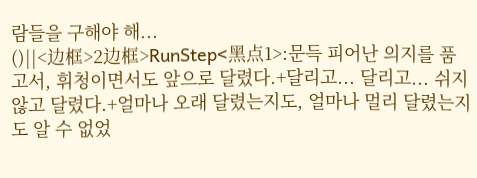람들을 구해야 해...
()||<边框>2边框>RunStep<黑点1>:문득 피어난 의지를 품고서, 휘청이면서도 앞으로 달렸다.+달리고... 달리고... 쉬지 않고 달렸다.+얼마나 오래 달렸는지도, 얼마나 멀리 달렸는지도 알 수 없었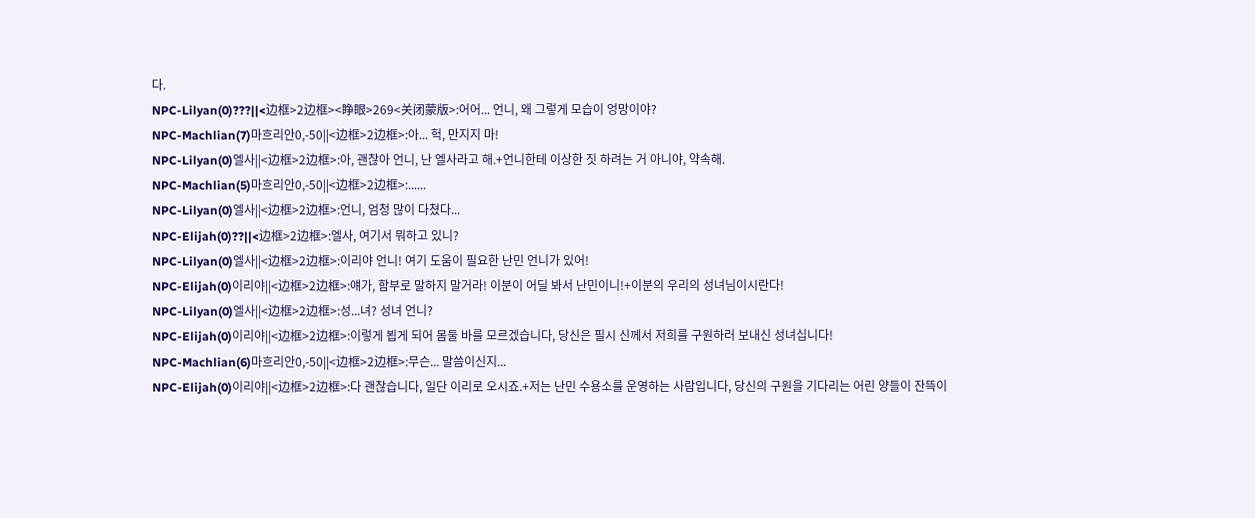다.
NPC-Lilyan(0)???||<边框>2边框><睁眼>269<关闭蒙版>:어어... 언니, 왜 그렇게 모습이 엉망이야?
NPC-Machlian(7)마흐리안0,-50||<边框>2边框>:아... 헉, 만지지 마!
NPC-Lilyan(0)엘사||<边框>2边框>:아, 괜찮아 언니, 난 엘사라고 해.+언니한테 이상한 짓 하려는 거 아니야, 약속해.
NPC-Machlian(5)마흐리안0,-50||<边框>2边框>:......
NPC-Lilyan(0)엘사||<边框>2边框>:언니, 엄청 많이 다쳤다...
NPC-Elijah(0)??||<边框>2边框>:엘사, 여기서 뭐하고 있니?
NPC-Lilyan(0)엘사||<边框>2边框>:이리야 언니! 여기 도움이 필요한 난민 언니가 있어!
NPC-Elijah(0)이리야||<边框>2边框>:얘가, 함부로 말하지 말거라! 이분이 어딜 봐서 난민이니!+이분의 우리의 성녀님이시란다!
NPC-Lilyan(0)엘사||<边框>2边框>:성...녀? 성녀 언니?
NPC-Elijah(0)이리야||<边框>2边框>:이렇게 뵙게 되어 몸둘 바를 모르겠습니다, 당신은 필시 신께서 저희를 구원하러 보내신 성녀십니다!
NPC-Machlian(6)마흐리안0,-50||<边框>2边框>:무슨... 말씀이신지...
NPC-Elijah(0)이리야||<边框>2边框>:다 괜찮습니다, 일단 이리로 오시죠.+저는 난민 수용소를 운영하는 사람입니다, 당신의 구원을 기다리는 어린 양들이 잔뜩이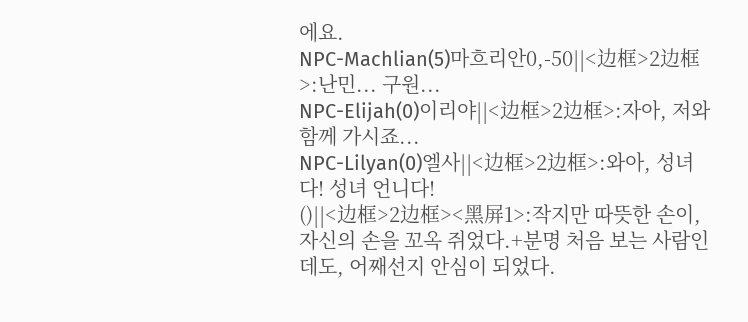에요.
NPC-Machlian(5)마흐리안0,-50||<边框>2边框>:난민... 구원...
NPC-Elijah(0)이리야||<边框>2边框>:자아, 저와 함께 가시죠...
NPC-Lilyan(0)엘사||<边框>2边框>:와아, 성녀다! 성녀 언니다!
()||<边框>2边框><黑屏1>:작지만 따뜻한 손이, 자신의 손을 꼬옥 쥐었다.+분명 처음 보는 사람인데도, 어째선지 안심이 되었다.